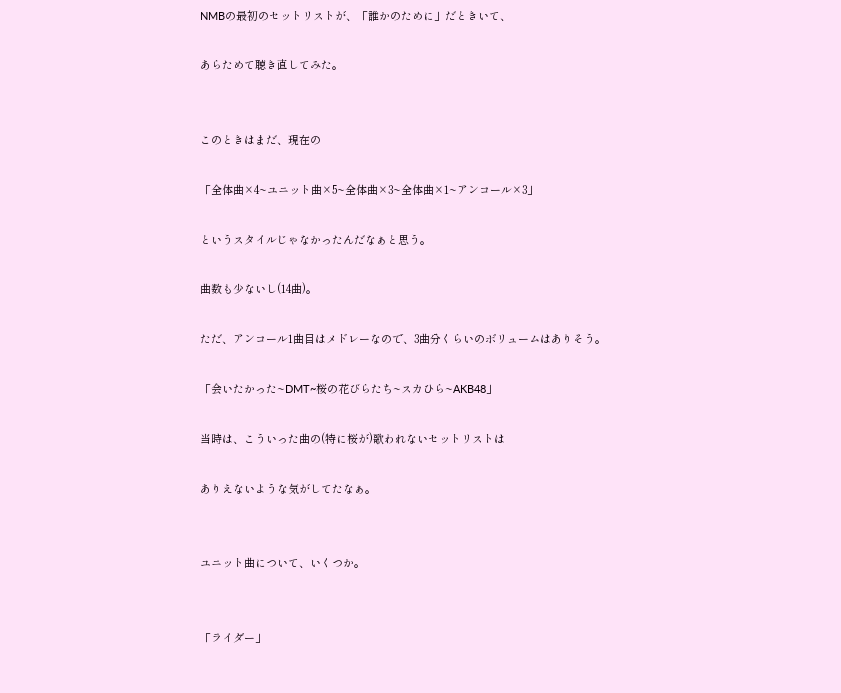NMBの最初のセットリストが、「誰かのために」だときいて、

あらためて聴き直してみた。


このときはまだ、現在の

「全体曲×4~ユニット曲×5~全体曲×3~全体曲×1~アンコール×3」

というスタイルじゃなかったんだなぁと思う。

曲数も少ないし(14曲)。

ただ、アンコール1曲目はメドレーなので、3曲分くらいのボリュームはありそう。

「会いたかった~DMT~桜の花びらたち~スカひら~AKB48」

当時は、こういった曲の(特に桜が)歌われないセットリストは

ありえないような気がしてたなぁ。


ユニット曲について、いくつか。


「ライダー」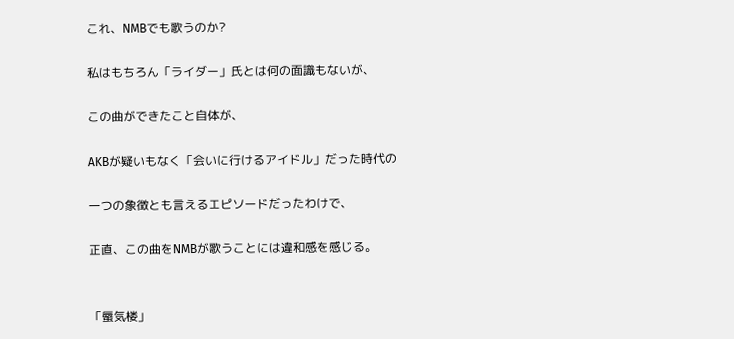これ、NMBでも歌うのか?

私はもちろん「ライダー」氏とは何の面識もないが、

この曲ができたこと自体が、

AKBが疑いもなく「会いに行けるアイドル」だった時代の

一つの象徴とも言えるエピソードだったわけで、

正直、この曲をNMBが歌うことには違和感を感じる。


「蜃気楼」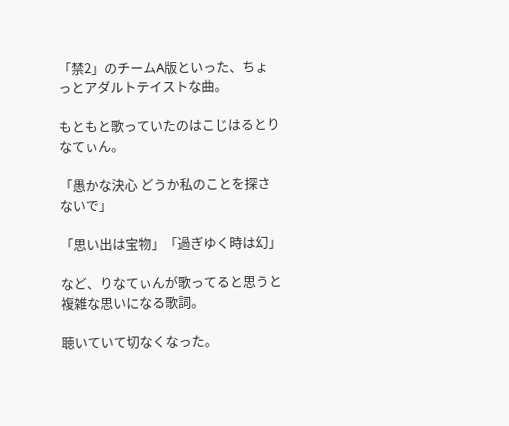「禁2」のチームA版といった、ちょっとアダルトテイストな曲。

もともと歌っていたのはこじはるとりなてぃん。

「愚かな決心 どうか私のことを探さないで」

「思い出は宝物」「過ぎゆく時は幻」

など、りなてぃんが歌ってると思うと複雑な思いになる歌詞。

聴いていて切なくなった。